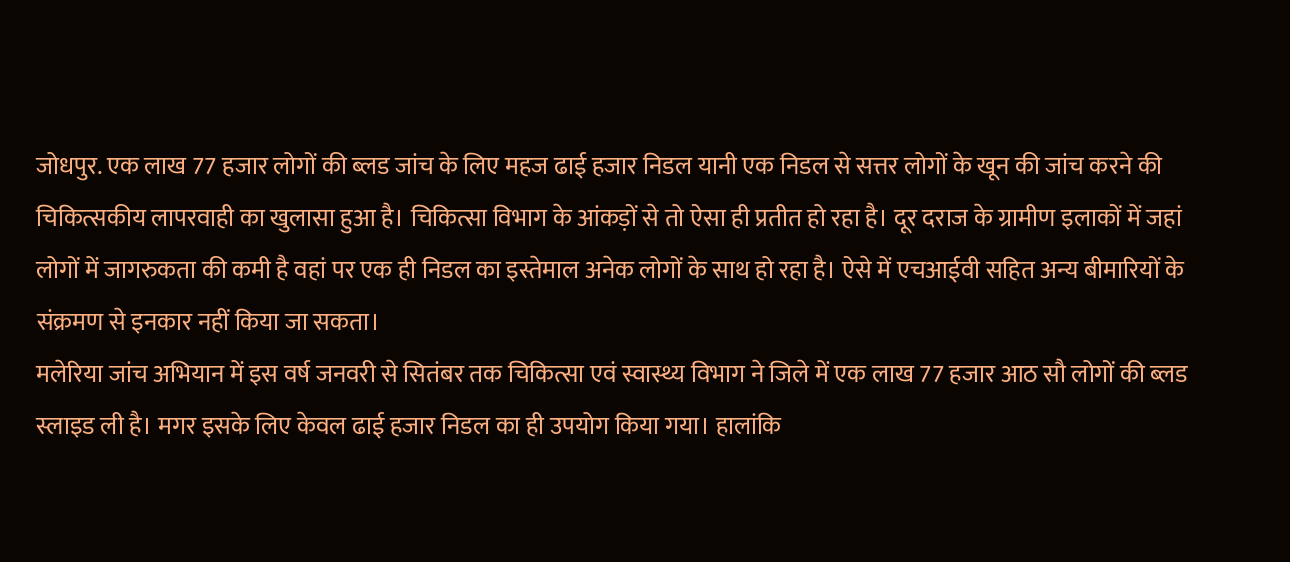जोधपुर. एक लाख 77 हजार लोगों की ब्लड जांच के लिए महज ढाई हजार निडल यानी एक निडल से सत्तर लोगों के खून की जांच करने की चिकित्सकीय लापरवाही का खुलासा हुआ है। चिकित्सा विभाग के आंकड़ों से तो ऐसा ही प्रतीत हो रहा है। दूर दराज के ग्रामीण इलाकों में जहां लोगों में जागरुकता की कमी है वहां पर एक ही निडल का इस्तेमाल अनेक लोगों के साथ हो रहा है। ऐसे में एचआईवी सहित अन्य बीमारियों के संक्रमण से इनकार नहीं किया जा सकता।
मलेरिया जांच अभियान में इस वर्ष जनवरी से सितंबर तक चिकित्सा एवं स्वास्थ्य विभाग ने जिले में एक लाख 77 हजार आठ सौ लोगों की ब्लड स्लाइड ली है। मगर इसके लिए केवल ढाई हजार निडल का ही उपयोग किया गया। हालांकि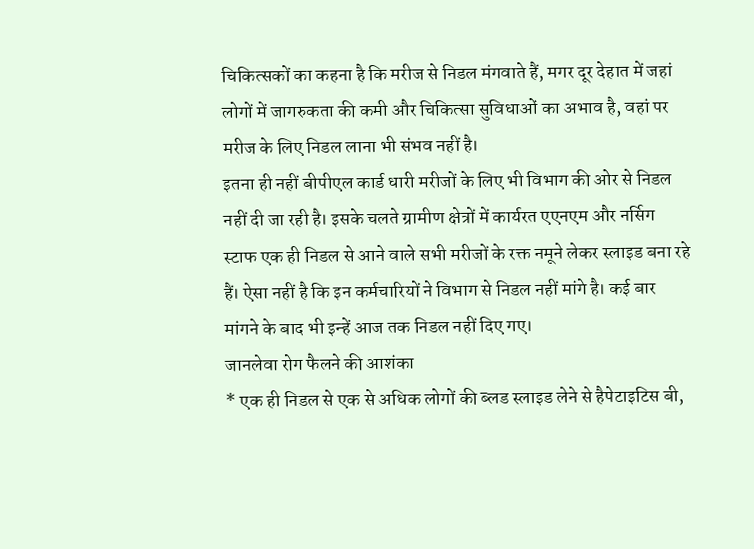चिकित्सकों का कहना है कि मरीज से निडल मंगवाते हैं, मगर दूर देहात में जहां लोगों में जागरुकता की कमी और चिकित्सा सुविधाओं का अभाव है, वहां पर मरीज के लिए निडल लाना भी संभव नहीं है।
इतना ही नहीं बीपीएल कार्ड धारी मरीजों के लिए भी विभाग की ओर से निडल नहीं दी जा रही है। इसके चलते ग्रामीण क्षेत्रों में कार्यरत एएनएम और नर्सिग स्टाफ एक ही निडल से आने वाले सभी मरीजों के रक्त नमूने लेकर स्लाइड बना रहे हैं। ऐसा नहीं है कि इन कर्मचारियों ने विभाग से निडल नहीं मांगे है। कई बार मांगने के बाद भी इन्हें आज तक निडल नहीं दिए गए।
जानलेवा रोग फैलने की आशंका
* एक ही निडल से एक से अधिक लोगों की ब्लड स्लाइड लेने से हैपेटाइटिस बी,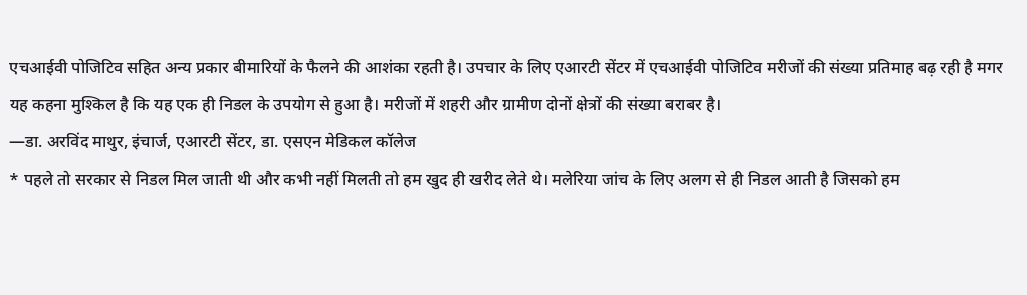एचआईवी पोजिटिव सहित अन्य प्रकार बीमारियों के फैलने की आशंका रहती है। उपचार के लिए एआरटी सेंटर में एचआईवी पोजिटिव मरीजों की संख्या प्रतिमाह बढ़ रही है मगर यह कहना मुश्किल है कि यह एक ही निडल के उपयोग से हुआ है। मरीजों में शहरी और ग्रामीण दोनों क्षेत्रों की संख्या बराबर है।
—डा. अरविंद माथुर, इंचार्ज, एआरटी सेंटर, डा. एसएन मेडिकल कॉलेज
* पहले तो सरकार से निडल मिल जाती थी और कभी नहीं मिलती तो हम खुद ही खरीद लेते थे। मलेरिया जांच के लिए अलग से ही निडल आती है जिसको हम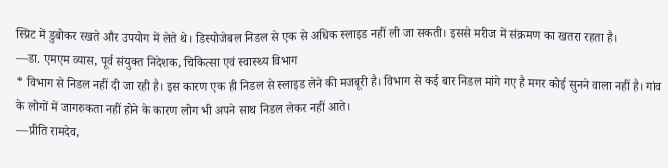स्प्रिट में डुबोकर रखते और उपयोग में लेते थे। डिस्पोजेबल निडल से एक से अधिक स्लाइड नहीं ली जा सकती। इससे मरीज में संक्रमण का खतरा रहता है।
—डा. एमएम व्यास, पूर्व संयुक्त निदेशक, चिकित्सा एवं स्वास्थ्य विभाग
* विभाग से निडल नहीं दी जा रही है। इस कारण एक ही निडल से स्लाइड लेने की मजबूरी है। विभाग से कई बार निडल मांगे गए है मगर कोई सुनने वाला नहीं है। गांव के लोगों में जागरुकता नहीं होने के कारण लोग भी अपने साथ निडल लेकर नहीं आते।
—प्रीति रामदेव,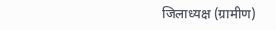जिलाध्यक्ष (ग्रामीण)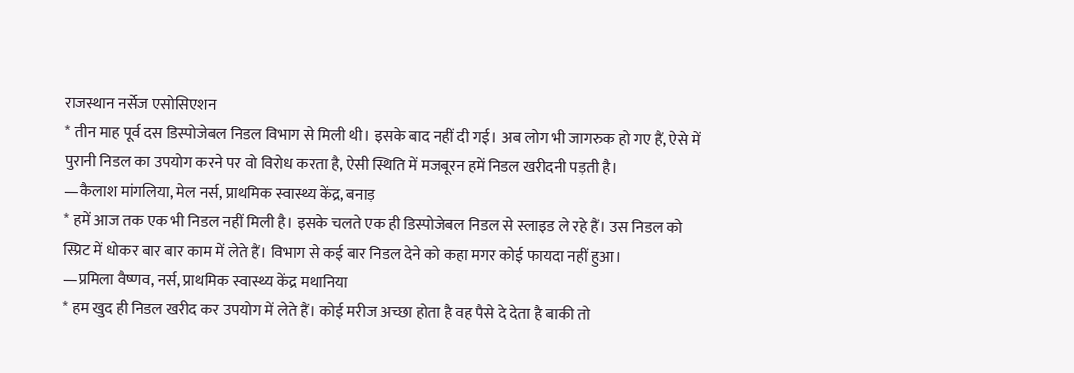राजस्थान नर्सेज एसोसिएशन
* तीन माह पूर्व दस डिस्पोजेबल निडल विभाग से मिली थी। इसके बाद नहीं दी गई। अब लोग भी जागरुक हो गए हैं, ऐसे में पुरानी निडल का उपयोग करने पर वो विरोध करता है, ऐसी स्थिति में मजबूरन हमें निडल खरीदनी पड़ती है।
—कैलाश मांगलिया, मेल नर्स, प्राथमिक स्वास्थ्य केंद्र, बनाड़
* हमें आज तक एक भी निडल नहीं मिली है। इसके चलते एक ही डिस्पोजेबल निडल से स्लाइड ले रहे हैं। उस निडल को स्प्रिट में धोकर बार बार काम में लेते हैं। विभाग से कई बार निडल देने को कहा मगर कोई फायदा नहीं हुआ।
—प्रमिला वैष्णव, नर्स, प्राथमिक स्वास्थ्य केंद्र मथानिया
* हम खुद ही निडल खरीद कर उपयोग में लेते हैं। कोई मरीज अच्छा होता है वह पैसे दे देता है बाकी तो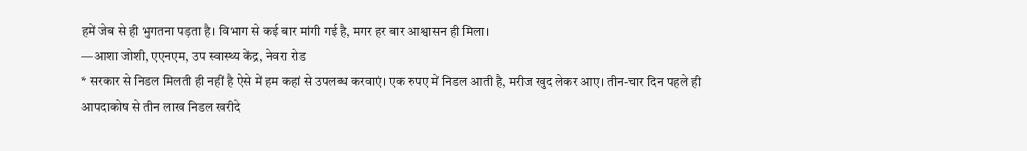हमें जेब से ही भुगतना पड़ता है। विभाग से कई बार मांगी गई है, मगर हर बार आश्वासन ही मिला।
—आशा जोशी, एएनएम, उप स्वास्थ्य केंद्र, नेवरा रोड
* सरकार से निडल मिलती ही नहीं है ऐसे में हम कहां से उपलब्ध करवाएं। एक रुपए में निडल आती है, मरीज खुद लेकर आए। तीन-चार दिन पहले ही आपदाकोष से तीन लाख निडल खरीदे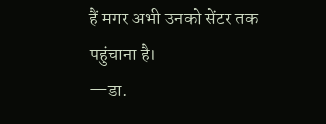हैं मगर अभी उनको सेंटर तक पहुंचाना है।
—डा.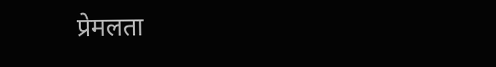प्रेमलता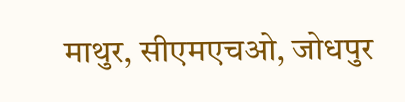माथुर, सीएमएचओ, जोधपुर